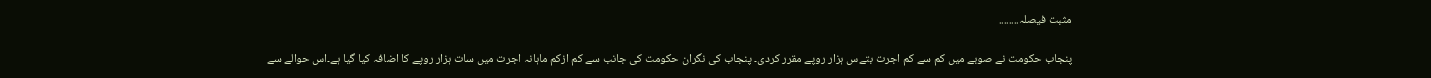مثبت فیصلہ........

پنجاب حکومت نے صوبے میں کم سے کم اجرت بتےس ہزار روپے مقرر کردی۔ پنجاب کی نگران حکومت کی جانب سے کم ازکم ماہانہ اجرت میں سات ہزار روپے کا اضافہ کیا گیا ہے۔اس حوالے سے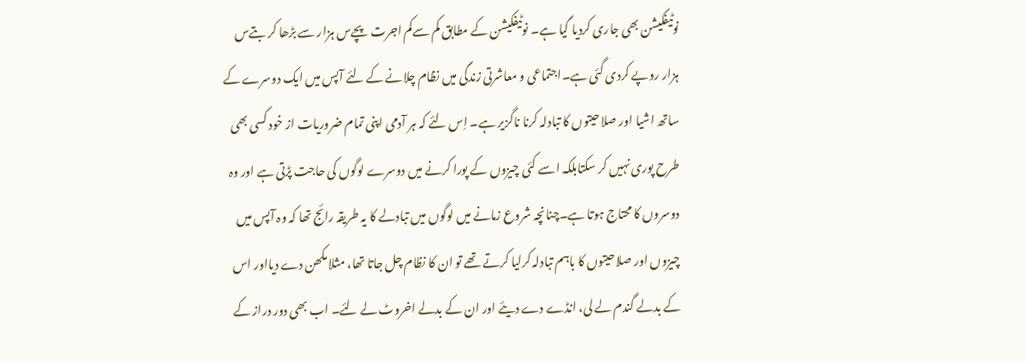نوٹیفکیشن بھی جاری کردیا گیا ہے۔ نوٹیفکیشن کے مطابق کم سےکم اجرت پچےس ہزار سے بڑھا کر بتےس ہزار روپے کردی گئی ہے۔اجتماعی و معاشرتی زندگی میں نظام چلانے کے لئے آپس میں ایک دوسرے کے ساتھ اشیا اور صلاحیتوں کا تبادلہ کرنا ناگزیر ہے۔ اِس لئے کہ ہر آدمی اپنی تمام ضروریات از خود کسی بھی طرح پوری نہیں کر سکتابلکہ اسے کئی چیزوں کے پورا کرنے میں دوسرے لوگوں کی حاجت پڑتی ہے اور وہ دوسروں کا محتاج ہوتا ہے۔چنانچہ شروع زمانے میں لوگوں میں تبادلے کا یہ طریقہ رائج تھا کہ وہ آپس میں چیزوں اور صلاحیتوں کا باہم تبادلہ کرلیا کرتے تھے تو ان کا نظام چل جاتا تھا، مثلا مکھن دے دیااور اس کے بدلے گندم لے لی، انڈے دے دیئے اور ان کے بدلے اخروٹ لے لئے۔ اب بھی دور دراز کے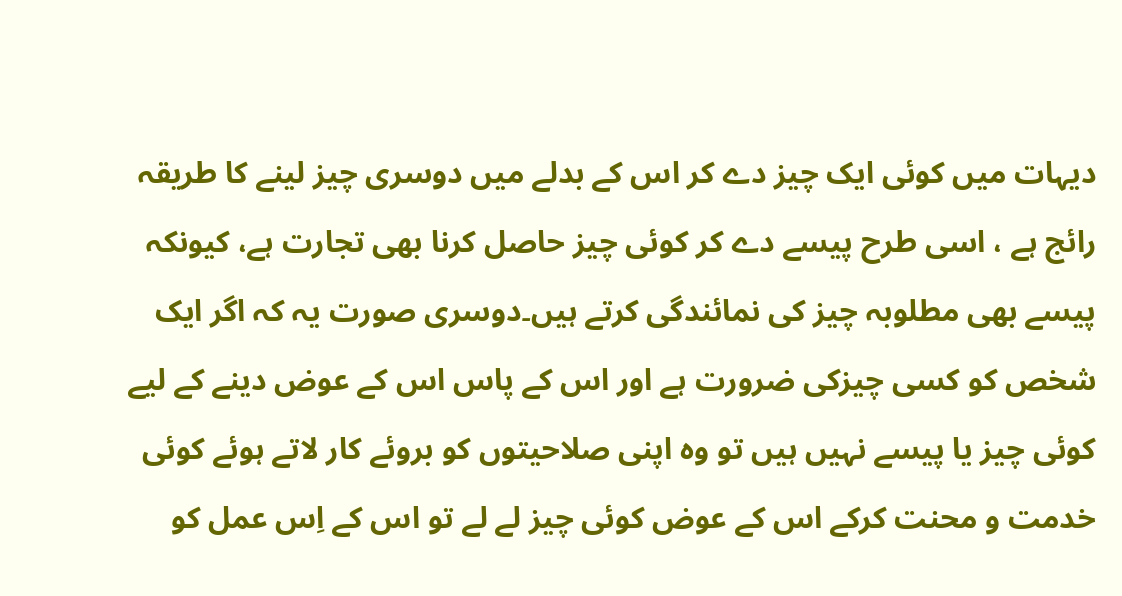دیہات میں کوئی ایک چیز دے کر اس کے بدلے میں دوسری چیز لینے کا طریقہ رائج ہے ، اسی طرح پیسے دے کر کوئی چیز حاصل کرنا بھی تجارت ہے، کیونکہ پیسے بھی مطلوبہ چیز کی نمائندگی کرتے ہیں۔دوسری صورت یہ کہ اگر ایک شخص کو کسی چیزکی ضرورت ہے اور اس کے پاس اس کے عوض دینے کے لیے کوئی چیز یا پیسے نہیں ہیں تو وہ اپنی صلاحیتوں کو بروئے کار لاتے ہوئے کوئی خدمت و محنت کرکے اس کے عوض کوئی چیز لے لے تو اس کے اِس عمل کو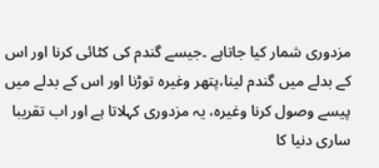مزدوری شمار کیا جاتاہے ۔جیسے گندم کی کٹائی کرنا اور اس کے بدلے میں گندم لینا،پتھر وغیرہ توڑنا اور اس کے بدلے میں پیسے وصول کرنا وغیرہ، یہ مزدوری کہلاتا ہے اور اب تقریبا ساری دنیا کا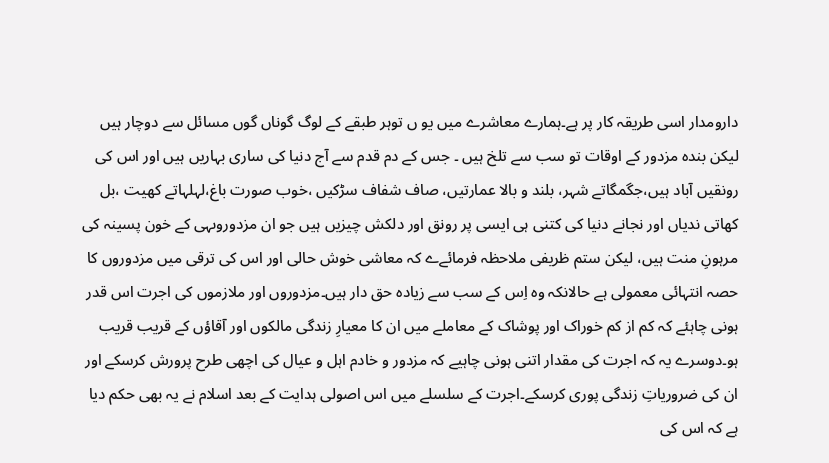دارومدار اسی طریقہ کار پر ہے۔ہمارے معاشرے میں یو ں توہر طبقے کے لوگ گوناں گوں مسائل سے دوچار ہیں لیکن بندہ مزدور کے اوقات تو سب سے تلخ ہیں ۔ جس کے دم قدم سے آج دنیا کی ساری بہاریں ہیں اور اس کی رونقیں آباد ہیں،جگمگاتے شہر، بلند و بالا عمارتیں، صاف شفاف سڑکیں ،خوب صورت باغ،لہلہاتے کھیت ،بل کھاتی ندیاں اور نجانے دنیا کی کتنی ہی ایسی پر رونق اور دلکش چیزیں ہیں جو ان مزدوروںہی کے خون پسینہ کی مرہونِ منت ہیں، لیکن ستم ظریفی ملاحظہ فرمائےے کہ معاشی خوش حالی اور اس کی ترقی میں مزدوروں کا حصہ انتہائی معمولی ہے حالانکہ وہ اِس کے سب سے زیادہ حق دار ہیں۔مزدوروں اور ملازموں کی اجرت اس قدر ہونی چاہئے کہ کم از کم خوراک اور پوشاک کے معاملے میں ان کا معیارِ زندگی مالکوں اور آقاؤں کے قریب قریب ہو۔دوسرے یہ کہ اجرت کی مقدار اتنی ہونی چاہیے کہ مزدور و خادم اہل و عیال کی اچھی طرح پرورش کرسکے اور ان کی ضروریاتِ زندگی پوری کرسکے۔اجرت کے سلسلے میں اس اصولی ہدایت کے بعد اسلام نے یہ بھی حکم دیا ہے کہ اس کی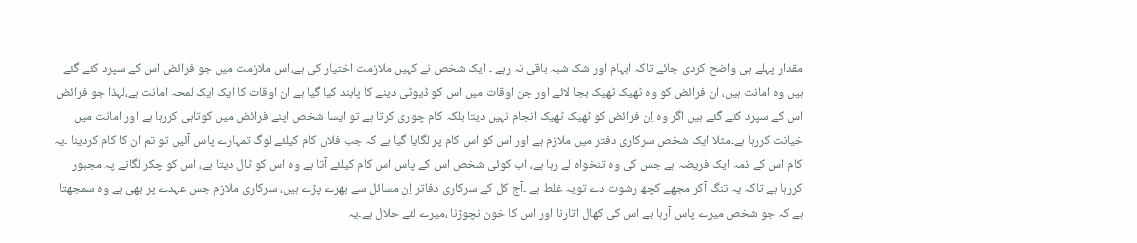مقدار پہلے ہی واضح کردی جائے تاکہ ابہام اور شک شبہ باقی نہ رہے ۔ ایک شخص نے کہیں ملازمت اختیار کی ہے،اس ملازمت میں جو فرائض اس کے سپرد کئے گئے ہیں وہ امانت ہیں، ان فرائض کو وہ ٹھیک ٹھیک بجا لائے اور جن اوقات میں اس کو ڈیوٹی دینے کا پابند کیا گیا ہے ان اوقات کا ایک ایک لمحہ امانت ہے،لہذا جو فرائض اس کے سپرد کئے گئے ہیں اگر وہ اِن فرائض کو ٹھیک ٹھیک انجام نہیں دیتا بلکہ کام چوری کرتا ہے تو ایسا شخص اپنے فرائض میں کوتاہی کررہا ہے اور امانت میں خیانت کررہا ہے۔مثلا ایک شخص سرکاری دفتر میں ملازم ہے اور اس کو اس کام پر لگایا گیا ہے کہ جب فلاں کام کیلئے لوگ تمہارے پاس آئیں تو تم ان کا کام کردینا ۔یہ کام اس کے ذمہ ایک فریضہ ہے جس کی وہ تنخواہ لے رہا ہے، اب کوئی شخص اس کے پاس اس کام کیلئے آتا ہے وہ اس کو ٹال دیتا ہے، اس کو چکر لگانے پہ مجبور کررہا ہے تاکہ یہ تنگ آکر مجھے کچھ رشوت دے تویہ غلط ہے ۔آج کل کے سرکاری دفاتر اِن مسائل سے بھرے پڑے ہیں، سرکاری ملازم جس عہدے پر بھی ہے وہ سمجھتا ہے کہ جو شخص میرے پاس آرہا ہے اس کی کھال اتارنا اور اس کا خون نچوڑنا ،میرے لئے حلال ہے۔یہ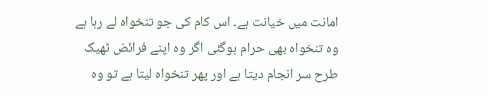امانت میں خیانت ہے۔ اس کام کی جو تنخواہ لے رہا ہے وہ تنخواہ بھی حرام ہوگئی اگر وہ اپنے فرائض ٹھیک طرح سر انجام دیتا ہے اور پھر تنخواہ لیتا ہے تو وہ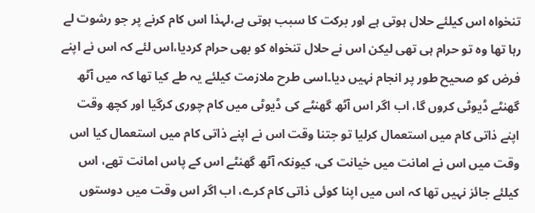تنخواہ اس کیلئے حلال ہوتی ہے اور برکت کا سبب ہوتی ہے،لہذا اس کام کرنے پر جو رشوت لے رہا تھا وہ تو حرام ہی تھی لیکن اس نے حلال تنخواہ کو بھی حرام کردیا،اس لئے کہ اس نے اپنے فرض کو صحیح طور پر انجام نہیں دیا۔اسی طرح ملازمت کیلئے یہ طے کیا تھا کہ میں آٹھ گھنٹے ڈیوٹی کروں گا، اب اگر اس آٹھ گھنٹے کی ڈیوٹی میں کام چوری کرگیا اور کچھ وقت اپنے ذاتی کام میں استعمال کرلیا تو جتنا وقت اس نے اپنے ذاتی کام میں استعمال کیا اس وقت میں اس نے امانت میں خیانت کی، کیونکہ آٹھ گھنٹے اس کے پاس امانت تھے، اس کیلئے جائز نہیں تھا کہ اس میں اپنا کوئی ذاتی کام کرے، اب اگر اس وقت میں دوستوں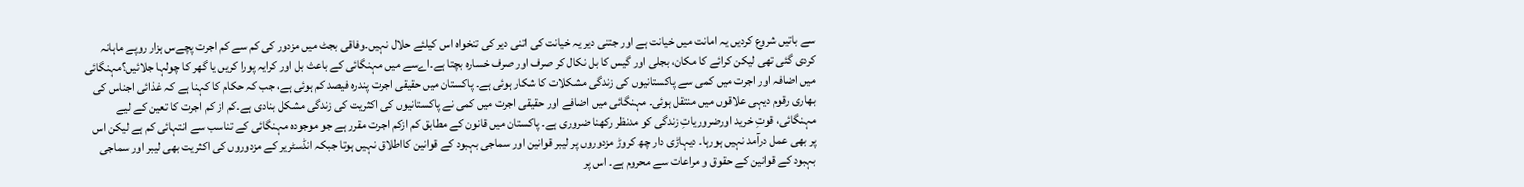سے باتیں شروع کردیں یہ امانت میں خیانت ہے اور جتنی دیر یہ خیانت کی اتنی دیر کی تنخواہ اس کیلئے حلال نہیں۔وفاقی بجٹ میں مزدور کی کم سے کم اجرت پچےس ہزار روپے ماہانہ کردی گئی تھی لیکن کرائے کا مکان، بجلی اور گیس کا بل نکال کر صرف اور صرف خسارہ بچتا ہے۔اےسے میں مہنگائی کے باعث بل اور کرایہ پورا کریں یا گھر کا چولہا جلائیں؟مہنگائی میں اضافہ اور اجرت میں کمی سے پاکستانیوں کی زندگی مشکلات کا شکار ہوئی ہے۔ پاکستان میں حقیقی اجرت پندرہ فیصد کم ہوئی ہے، جب کہ حکام کا کہنا ہے کہ غذائی اجناس کی بھاری رقوم دیہی علاقوں میں منتقل ہوئی۔ مہنگائی میں اضافے اور حقیقی اجرت میں کمی نے پاکستانیوں کی اکثریت کی زندگی مشکل بنادی ہے۔کم از کم اجرت کا تعین کے لیے مہنگائی، قوتِ خرید اورضروریاتِ زندگی کو مدنظر رکھنا ضروری ہے۔ پاکستان میں قانون کے مطابق کم ازکم اجرت مقرر ہے جو موجودہ مہنگائی کے تناسب سے انتہائی کم ہے لیکن اس پر بھی عمل درآمد نہیں ہورہا۔ دیہاڑی دار چھ کروڑ مزدوروں پر لیبر قوانین اور سماجی بہبود کے قوانین کااطلاق نہیں ہوتا جبکہ انڈسٹریر کے مزدوروں کی اکثریت بھی لیبر اور سماجی بہبود کے قوانین کے حقوق و مراعات سے محروم ہے۔ اس پر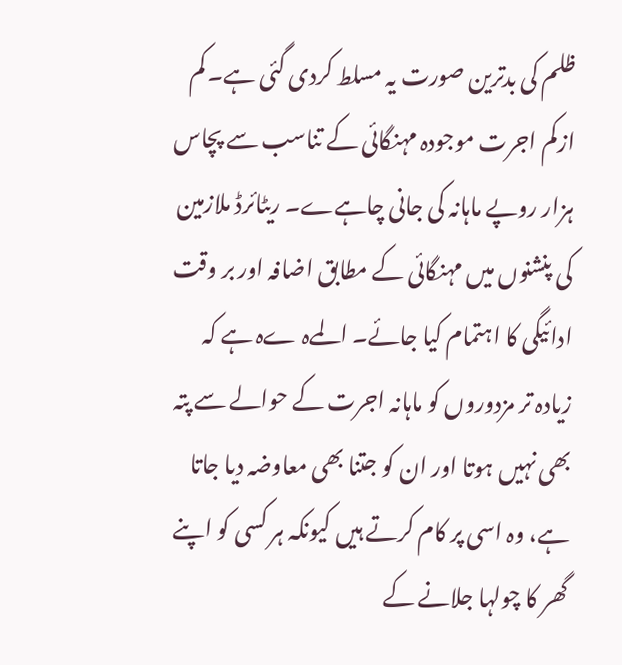ظلم کی بدترین صورت یہ مسلط کردی گئی ہے۔ کم ازکم اجرت موجودہ مہنگائی کے تناسب سے پچاس ہزار روپے ماہانہ کی جانی چاہےے۔ ریٹائرڈ ملازمین کی پنشنوں میں مہنگائی کے مطابق اضافہ اور بر وقت ادائیگی کا اہتمام کیا جائے۔ المےہ ےہ ہے کہ زیادہ تر مزدوروں کو ماہانہ اجرت کے حوالے سے پتہ بھی نہیں ہوتا اور ان کو جتنا بھی معاوضہ دیا جاتا ہے، وہ اسی پر کام کرتے ہیں کیونکہ ہر کسی کو اپنے گھر کا چولہا جلانے کے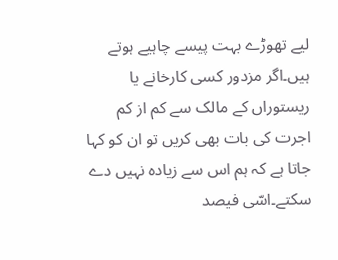لیے تھوڑے بہت پیسے چاہیے ہوتے ہیں۔اگر مزدور کسی کارخانے یا ریستوراں کے مالک سے کم از کم اجرت کی بات بھی کریں تو ان کو کہا جاتا ہے کہ ہم اس سے زیادہ نہیں دے سکتے۔اسّی فیصد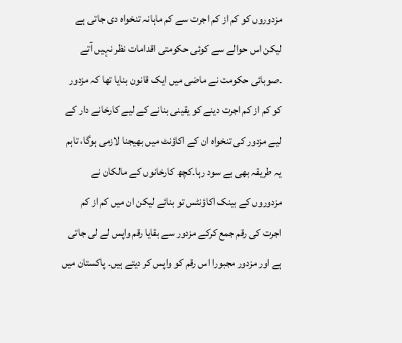مزدوروں کو کم از کم اجرت سے کم ماہانہ تنخواہ دی جاتی ہے لیکن اس حوالے سے کوئی حکومتی اقدامات نظر نہیں آتے ۔صوبائی حکومت نے ماضی میں ایک قانون بنایا تھا کہ مزدور کو کم از کم اجرت دینے کو یقینی بنانے کے لیے کارخانے دار کے لیے مزدور کی تنخواہ ان کے اکاؤنٹ میں بھیجنا لازمی ہوگا، تاہم یہ طریقہ بھی بے سود رہا۔کچھ کارخانوں کے مالکان نے مزدوروں کے بینک اکاؤنٹس تو بنائے لیکن ان میں کم از کم اجرت کی رقم جمع کرکے مزدور سے بقایا رقم واپس لے لی جاتی ہے اور مزدور مجبورا اس رقم کو واپس کر دیتے ہیں۔ پاکستان میں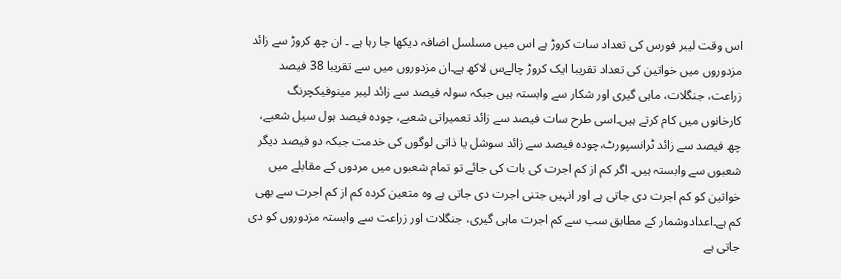اس وقت لیبر فورس کی تعداد سات کروڑ ہے اس میں مسلسل اضافہ دیکھا جا رہا ہے ۔ ان چھ کروڑ سے زائد مزدوروں میں خواتین کی تعداد تقریبا ایک کروڑ چالےس لاکھ ہے۔ان مزدوروں میں سے تقریبا 38 فیصد زراعت، جنگلات، ماہی گیری اور شکار سے وابستہ ہیں جبکہ سولہ فیصد سے زائد لیبر مینوفیکچرنگ کارخانوں میں کام کرتے ہیں۔اسی طرح سات فیصد سے زائد تعمیراتی شعبے، چودہ فیصد ہول سیل شعبے، چھ فیصد سے زائد ٹرانسپورٹ،چودہ فیصد سے زائد سوشل یا ذاتی لوگوں کی خدمت جبکہ دو فیصد دیگر شعبوں سے وابستہ ہیں۔ اگر کم از کم اجرت کی بات کی جائے تو تمام شعبوں میں مردوں کے مقابلے میں خواتین کو کم اجرت دی جاتی ہے اور انہیں جتنی اجرت دی جاتی ہے وہ متعین کردہ کم از کم اجرت سے بھی کم ہے۔اعدادوشمار کے مطابق سب سے کم اجرت ماہی گیری، جنگلات اور زراعت سے وابستہ مزدوروں کو دی جاتی ہے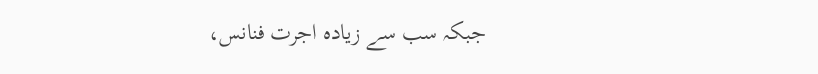جبکہ سب سے زیادہ اجرت فنانس،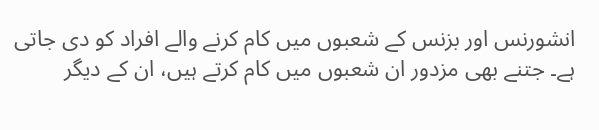انشورنس اور بزنس کے شعبوں میں کام کرنے والے افراد کو دی جاتی ہے۔ جتنے بھی مزدور ان شعبوں میں کام کرتے ہیں، ان کے دیگر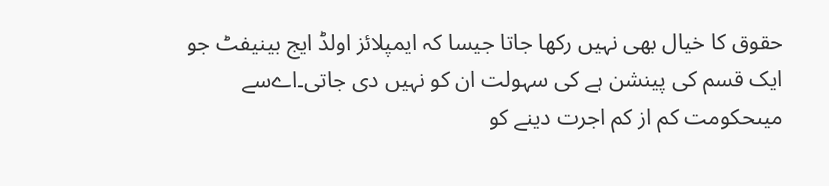حقوق کا خیال بھی نہیں رکھا جاتا جیسا کہ ایمپلائز اولڈ ایج بینیفٹ جو ایک قسم کی پینشن ہے کی سہولت ان کو نہیں دی جاتی۔اےسے میںحکومت کم از کم اجرت دینے کو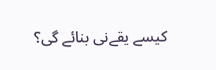کیسے یقےنی بنائے گی؟